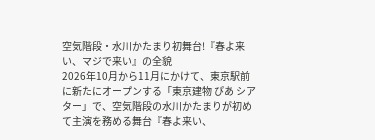空気階段・水川かたまり初舞台!『春よ来い、マジで来い』の全貌
2026年10月から11月にかけて、東京駅前に新たにオープンする「東京建物 ぴあ シアター」で、空気階段の水川かたまりが初めて主演を務める舞台『春よ来い、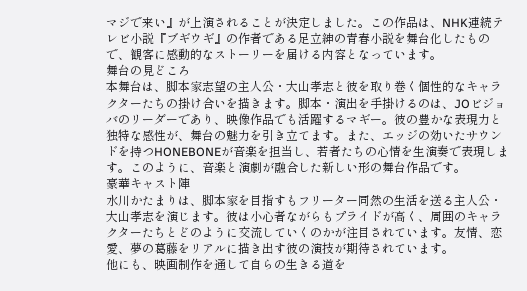マジで来い』が上演されることが決定しました。この作品は、NHK連続テレビ小説『ブギウギ』の作者である足立紳の青春小説を舞台化したもので、観客に感動的なストーリーを届ける内容となっています。
舞台の見どころ
本舞台は、脚本家志望の主人公・大山孝志と彼を取り巻く個性的なキャラクターたちの掛け合いを描きます。脚本・演出を手掛けるのは、JOビジョバのリーダーであり、映像作品でも活躍するマギー。彼の豊かな表現力と独特な感性が、舞台の魅力を引き立てます。また、エッジの効いたサウンドを持つHONEBONEが音楽を担当し、若者たちの心情を生演奏で表現します。このように、音楽と演劇が融合した新しい形の舞台作品です。
豪華キャスト陣
水川かたまりは、脚本家を目指すもフリーター同然の生活を送る主人公・大山孝志を演じます。彼は小心者ながらもプライドが高く、周囲のキャラクターたちとどのように交流していくのかが注目されています。友情、恋愛、夢の葛藤をリアルに描き出す彼の演技が期待されています。
他にも、映画制作を通して自らの生きる道を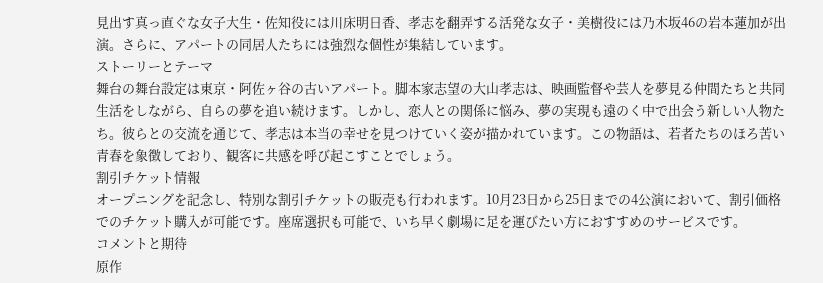見出す真っ直ぐな女子大生・佐知役には川床明日香、孝志を翻弄する活発な女子・美樹役には乃木坂46の岩本蓮加が出演。さらに、アパートの同居人たちには強烈な個性が集結しています。
ストーリーとテーマ
舞台の舞台設定は東京・阿佐ヶ谷の古いアパート。脚本家志望の大山孝志は、映画監督や芸人を夢見る仲間たちと共同生活をしながら、自らの夢を追い続けます。しかし、恋人との関係に悩み、夢の実現も遠のく中で出会う新しい人物たち。彼らとの交流を通じて、孝志は本当の幸せを見つけていく姿が描かれています。この物語は、若者たちのほろ苦い青春を象徴しており、観客に共感を呼び起こすことでしょう。
割引チケット情報
オープニングを記念し、特別な割引チケットの販売も行われます。10月23日から25日までの4公演において、割引価格でのチケット購入が可能です。座席選択も可能で、いち早く劇場に足を運びたい方におすすめのサービスです。
コメントと期待
原作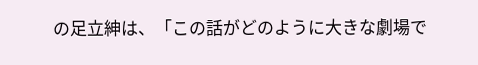の足立紳は、「この話がどのように大きな劇場で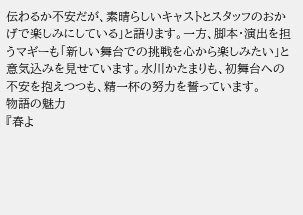伝わるか不安だが、素晴らしいキャストとスタッフのおかげで楽しみにしている」と語ります。一方、脚本・演出を担うマギーも「新しい舞台での挑戦を心から楽しみたい」と意気込みを見せています。水川かたまりも、初舞台への不安を抱えつつも、精一杯の努力を誓っています。
物語の魅力
『春よ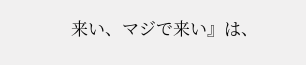来い、マジで来い』は、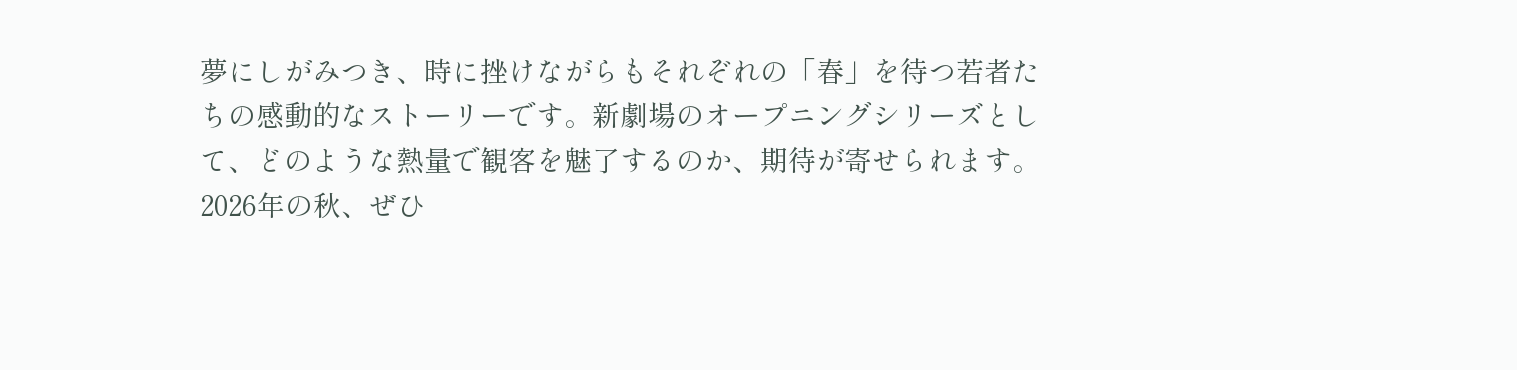夢にしがみつき、時に挫けながらもそれぞれの「春」を待つ若者たちの感動的なストーリーです。新劇場のオープニングシリーズとして、どのような熱量で観客を魅了するのか、期待が寄せられます。2026年の秋、ぜひ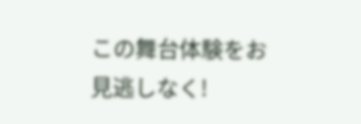この舞台体験をお見逃しなく!